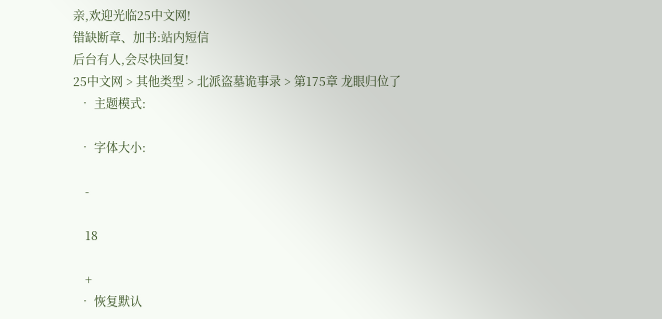亲,欢迎光临25中文网!
错缺断章、加书:站内短信
后台有人,会尽快回复!
25中文网 > 其他类型 > 北派盗墓诡事录 > 第175章 龙眼归位了
  • 主题模式:

  • 字体大小:

    -

    18

    +
  • 恢复默认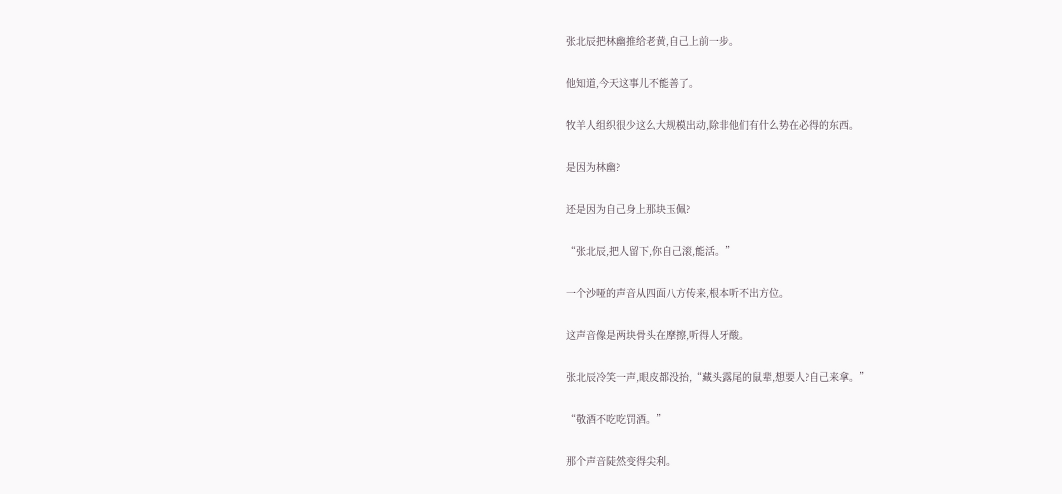张北辰把林幽推给老黄,自己上前一步。

他知道,今天这事儿不能善了。

牧羊人组织很少这么大规模出动,除非他们有什么势在必得的东西。

是因为林幽?

还是因为自己身上那块玉佩?

“张北辰,把人留下,你自己滚,能活。”

一个沙哑的声音从四面八方传来,根本听不出方位。

这声音像是两块骨头在摩擦,听得人牙酸。

张北辰冷笑一声,眼皮都没抬,“藏头露尾的鼠辈,想要人?自己来拿。”

“敬酒不吃吃罚酒。”

那个声音陡然变得尖利。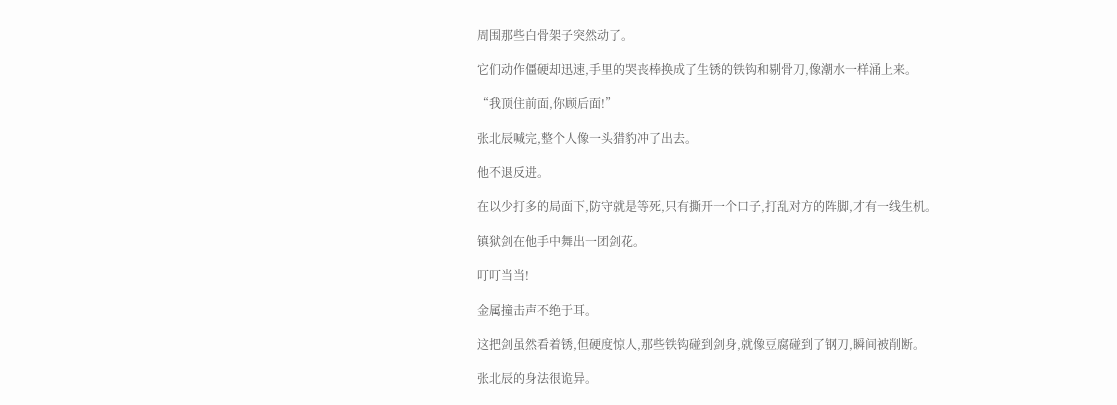周围那些白骨架子突然动了。

它们动作僵硬却迅速,手里的哭丧棒换成了生锈的铁钩和剔骨刀,像潮水一样涌上来。

“我顶住前面,你顾后面!”

张北辰喊完,整个人像一头猎豹冲了出去。

他不退反进。

在以少打多的局面下,防守就是等死,只有撕开一个口子,打乱对方的阵脚,才有一线生机。

镇狱剑在他手中舞出一团剑花。

叮叮当当!

金属撞击声不绝于耳。

这把剑虽然看着锈,但硬度惊人,那些铁钩碰到剑身,就像豆腐碰到了钢刀,瞬间被削断。

张北辰的身法很诡异。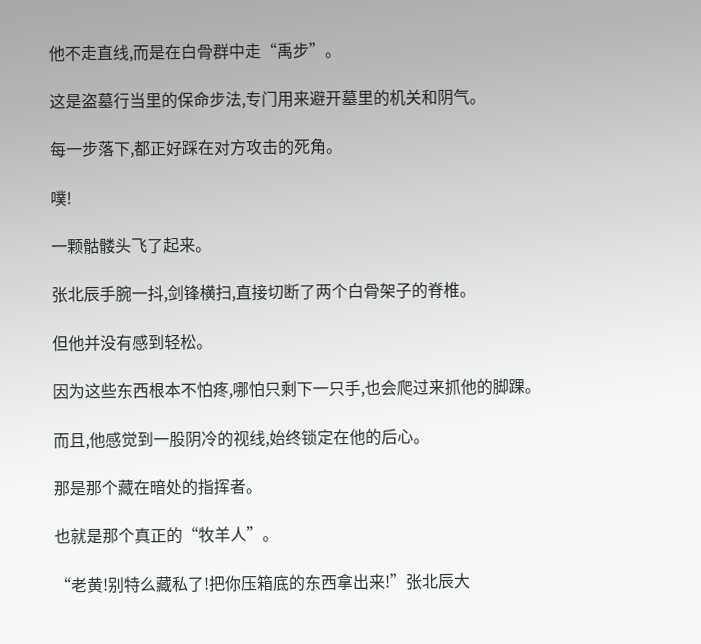他不走直线,而是在白骨群中走“禹步”。

这是盗墓行当里的保命步法,专门用来避开墓里的机关和阴气。

每一步落下,都正好踩在对方攻击的死角。

噗!

一颗骷髅头飞了起来。

张北辰手腕一抖,剑锋横扫,直接切断了两个白骨架子的脊椎。

但他并没有感到轻松。

因为这些东西根本不怕疼,哪怕只剩下一只手,也会爬过来抓他的脚踝。

而且,他感觉到一股阴冷的视线,始终锁定在他的后心。

那是那个藏在暗处的指挥者。

也就是那个真正的“牧羊人”。

“老黄!别特么藏私了!把你压箱底的东西拿出来!”张北辰大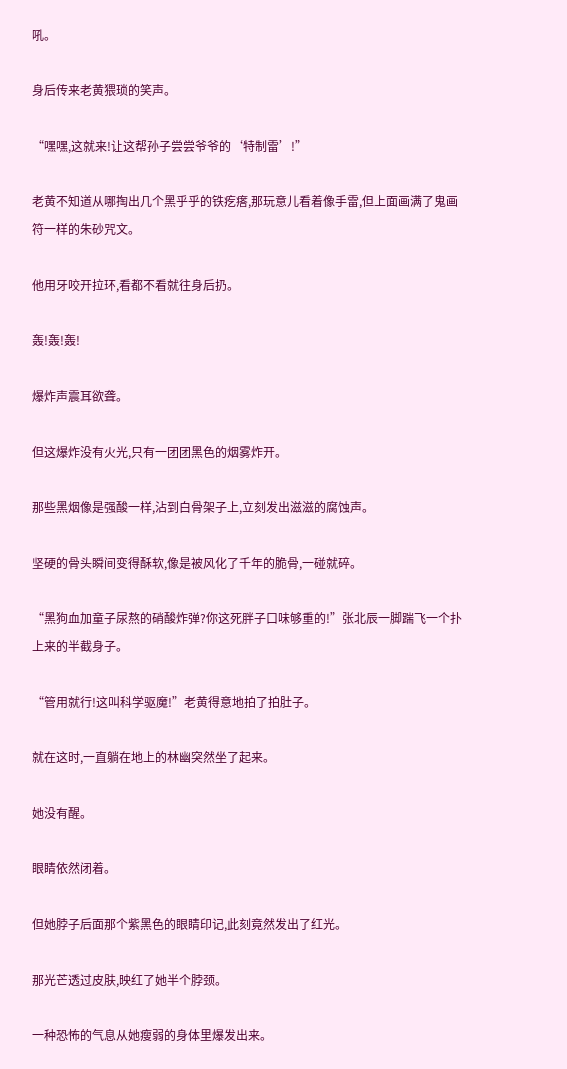吼。

身后传来老黄猥琐的笑声。

“嘿嘿,这就来!让这帮孙子尝尝爷爷的‘特制雷’!”

老黄不知道从哪掏出几个黑乎乎的铁疙瘩,那玩意儿看着像手雷,但上面画满了鬼画符一样的朱砂咒文。

他用牙咬开拉环,看都不看就往身后扔。

轰!轰!轰!

爆炸声震耳欲聋。

但这爆炸没有火光,只有一团团黑色的烟雾炸开。

那些黑烟像是强酸一样,沾到白骨架子上,立刻发出滋滋的腐蚀声。

坚硬的骨头瞬间变得酥软,像是被风化了千年的脆骨,一碰就碎。

“黑狗血加童子尿熬的硝酸炸弹?你这死胖子口味够重的!”张北辰一脚踹飞一个扑上来的半截身子。

“管用就行!这叫科学驱魔!”老黄得意地拍了拍肚子。

就在这时,一直躺在地上的林幽突然坐了起来。

她没有醒。

眼睛依然闭着。

但她脖子后面那个紫黑色的眼睛印记,此刻竟然发出了红光。

那光芒透过皮肤,映红了她半个脖颈。

一种恐怖的气息从她瘦弱的身体里爆发出来。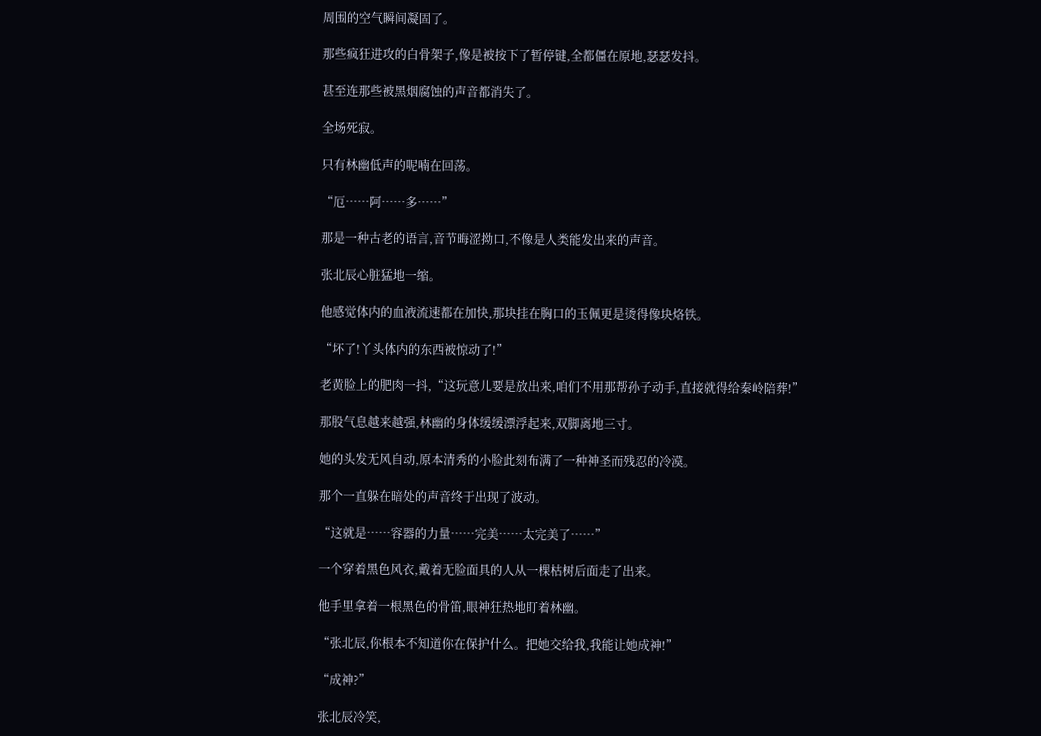周围的空气瞬间凝固了。

那些疯狂进攻的白骨架子,像是被按下了暂停键,全都僵在原地,瑟瑟发抖。

甚至连那些被黑烟腐蚀的声音都消失了。

全场死寂。

只有林幽低声的呢喃在回荡。

“厄……阿……多……”

那是一种古老的语言,音节晦涩拗口,不像是人类能发出来的声音。

张北辰心脏猛地一缩。

他感觉体内的血液流速都在加快,那块挂在胸口的玉佩更是烫得像块烙铁。

“坏了!丫头体内的东西被惊动了!”

老黄脸上的肥肉一抖,“这玩意儿要是放出来,咱们不用那帮孙子动手,直接就得给秦岭陪葬!”

那股气息越来越强,林幽的身体缓缓漂浮起来,双脚离地三寸。

她的头发无风自动,原本清秀的小脸此刻布满了一种神圣而残忍的冷漠。

那个一直躲在暗处的声音终于出现了波动。

“这就是……容器的力量……完美……太完美了……”

一个穿着黑色风衣,戴着无脸面具的人从一棵枯树后面走了出来。

他手里拿着一根黑色的骨笛,眼神狂热地盯着林幽。

“张北辰,你根本不知道你在保护什么。把她交给我,我能让她成神!”

“成神?”

张北辰冷笑,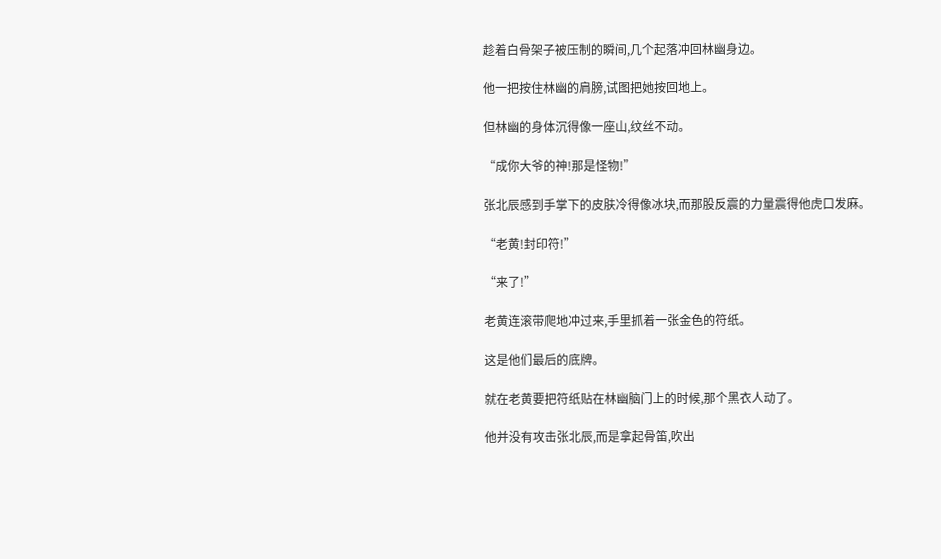趁着白骨架子被压制的瞬间,几个起落冲回林幽身边。

他一把按住林幽的肩膀,试图把她按回地上。

但林幽的身体沉得像一座山,纹丝不动。

“成你大爷的神!那是怪物!”

张北辰感到手掌下的皮肤冷得像冰块,而那股反震的力量震得他虎口发麻。

“老黄!封印符!”

“来了!”

老黄连滚带爬地冲过来,手里抓着一张金色的符纸。

这是他们最后的底牌。

就在老黄要把符纸贴在林幽脑门上的时候,那个黑衣人动了。

他并没有攻击张北辰,而是拿起骨笛,吹出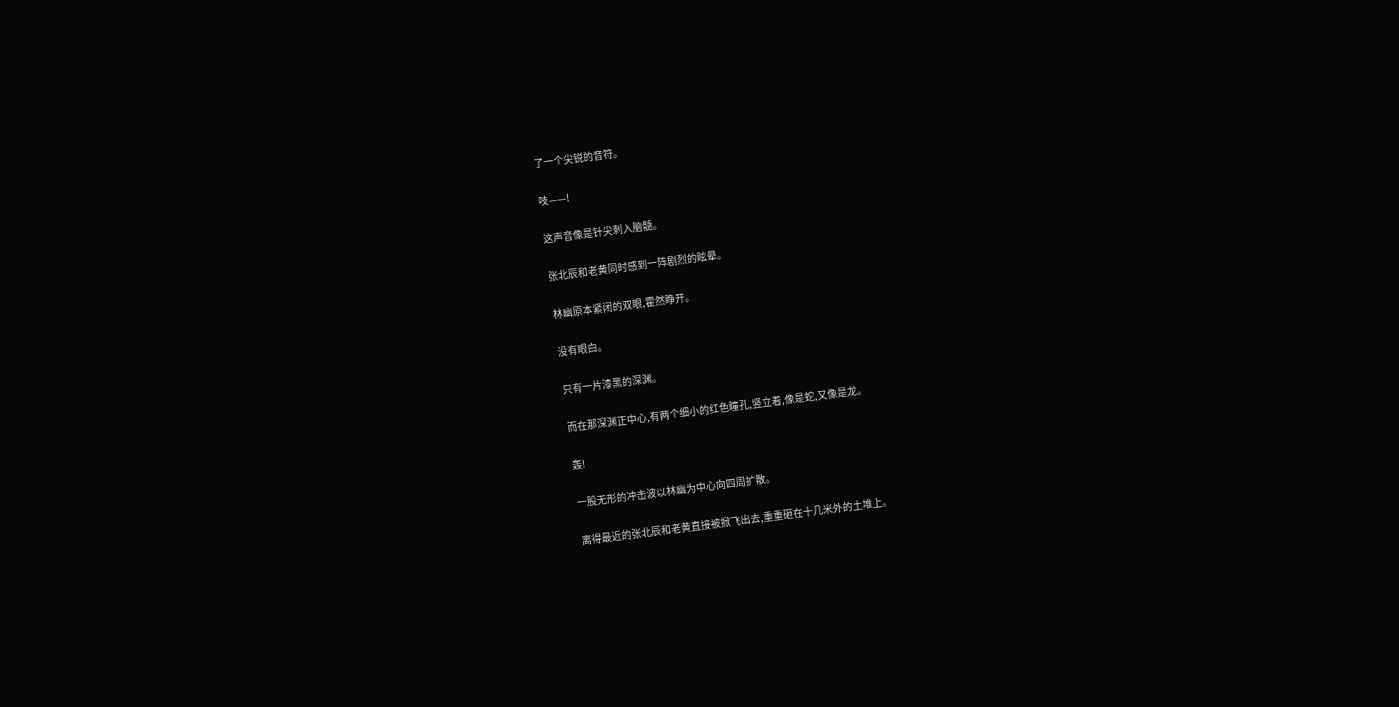了一个尖锐的音符。

吱——!

这声音像是针尖刺入脑髓。

张北辰和老黄同时感到一阵剧烈的眩晕。

林幽原本紧闭的双眼,霍然睁开。

没有眼白。

只有一片漆黑的深渊。

而在那深渊正中心,有两个细小的红色瞳孔,竖立着,像是蛇,又像是龙。

轰!

一股无形的冲击波以林幽为中心向四周扩散。

离得最近的张北辰和老黄直接被掀飞出去,重重砸在十几米外的土堆上。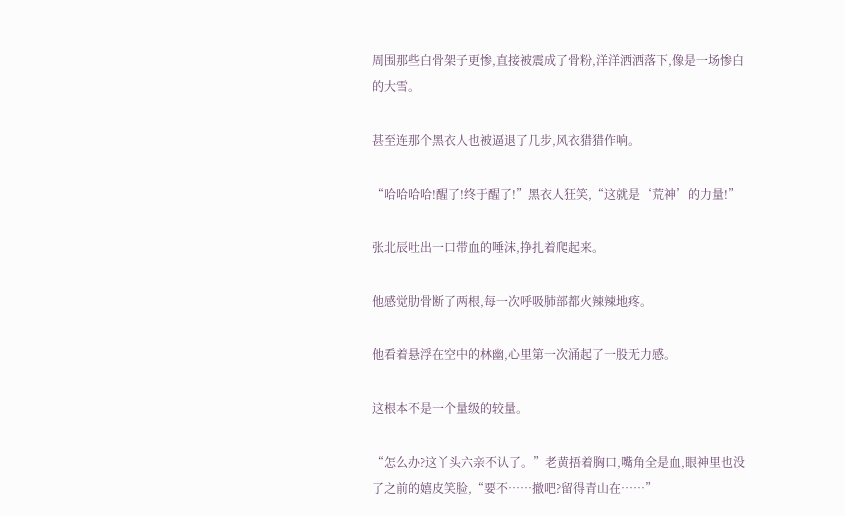周围那些白骨架子更惨,直接被震成了骨粉,洋洋洒洒落下,像是一场惨白的大雪。

甚至连那个黑衣人也被逼退了几步,风衣猎猎作响。

“哈哈哈哈!醒了!终于醒了!”黑衣人狂笑,“这就是‘荒神’的力量!”

张北辰吐出一口带血的唾沫,挣扎着爬起来。

他感觉肋骨断了两根,每一次呼吸肺部都火辣辣地疼。

他看着悬浮在空中的林幽,心里第一次涌起了一股无力感。

这根本不是一个量级的较量。

“怎么办?这丫头六亲不认了。”老黄捂着胸口,嘴角全是血,眼神里也没了之前的嬉皮笑脸,“要不……撤吧?留得青山在……”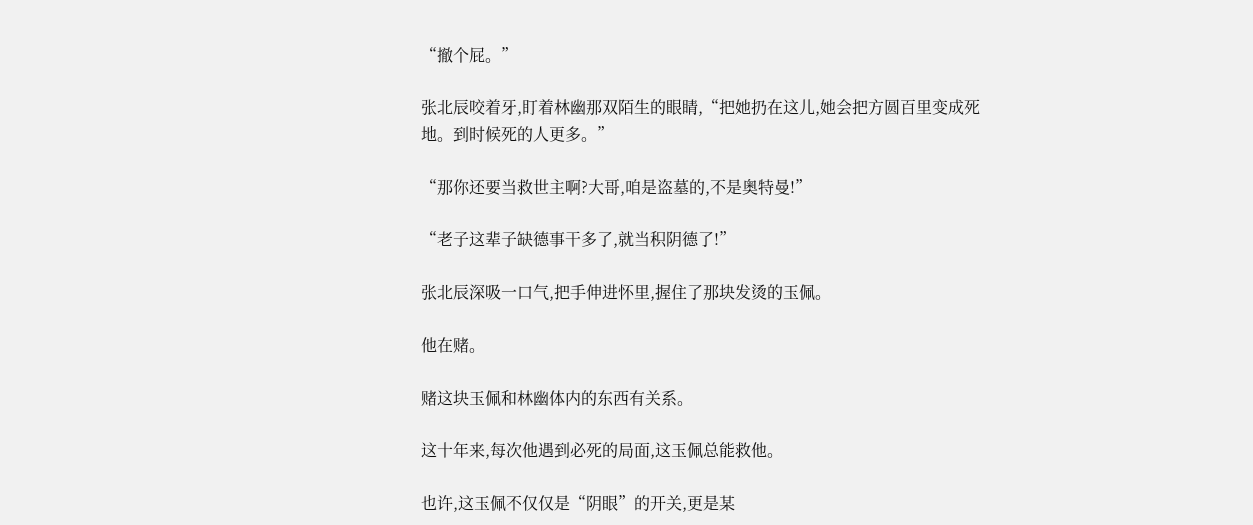“撤个屁。”

张北辰咬着牙,盯着林幽那双陌生的眼睛,“把她扔在这儿,她会把方圆百里变成死地。到时候死的人更多。”

“那你还要当救世主啊?大哥,咱是盗墓的,不是奥特曼!”

“老子这辈子缺德事干多了,就当积阴德了!”

张北辰深吸一口气,把手伸进怀里,握住了那块发烫的玉佩。

他在赌。

赌这块玉佩和林幽体内的东西有关系。

这十年来,每次他遇到必死的局面,这玉佩总能救他。

也许,这玉佩不仅仅是“阴眼”的开关,更是某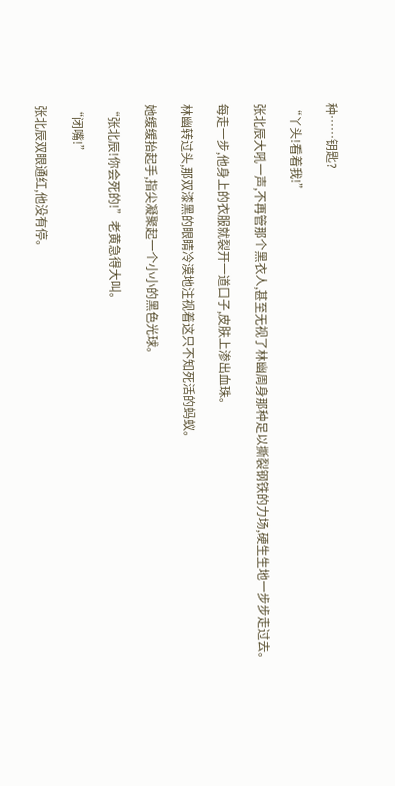种……钥匙?

“丫头!看着我!”

张北辰大吼一声,不再管那个黑衣人,甚至无视了林幽周身那种足以撕裂钢铁的力场,硬生生地一步步走过去。

每走一步,他身上的衣服就裂开一道口子,皮肤上渗出血珠。

林幽转过头,那双漆黑的眼睛冷漠地注视着这只不知死活的蚂蚁。

她缓缓抬起手,指尖凝聚起一个小小的黑色光球。

“张北辰!你会死的!”老黄急得大叫。

“闭嘴!”

张北辰双眼通红,他没有停。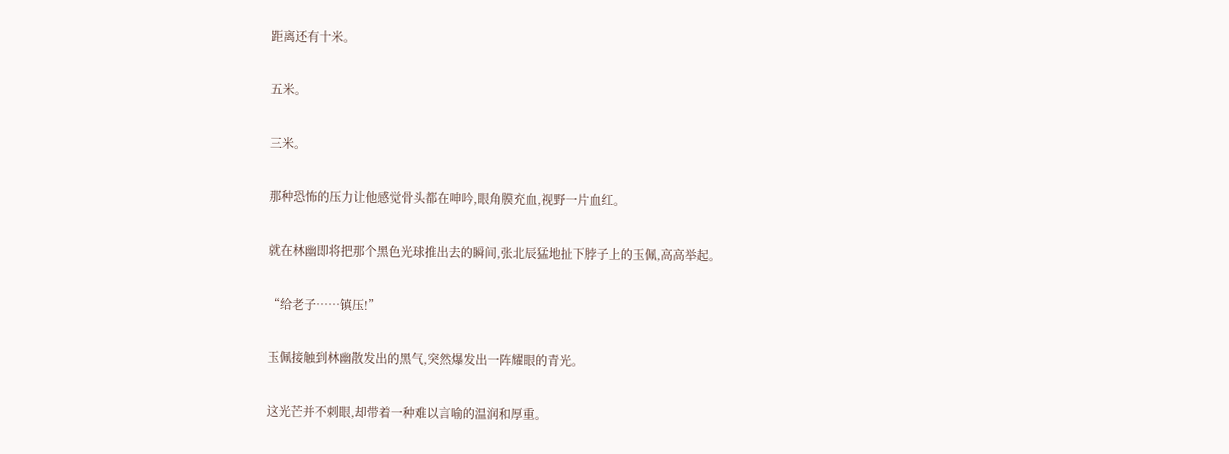距离还有十米。

五米。

三米。

那种恐怖的压力让他感觉骨头都在呻吟,眼角膜充血,视野一片血红。

就在林幽即将把那个黑色光球推出去的瞬间,张北辰猛地扯下脖子上的玉佩,高高举起。

“给老子……镇压!”

玉佩接触到林幽散发出的黑气,突然爆发出一阵耀眼的青光。

这光芒并不刺眼,却带着一种难以言喻的温润和厚重。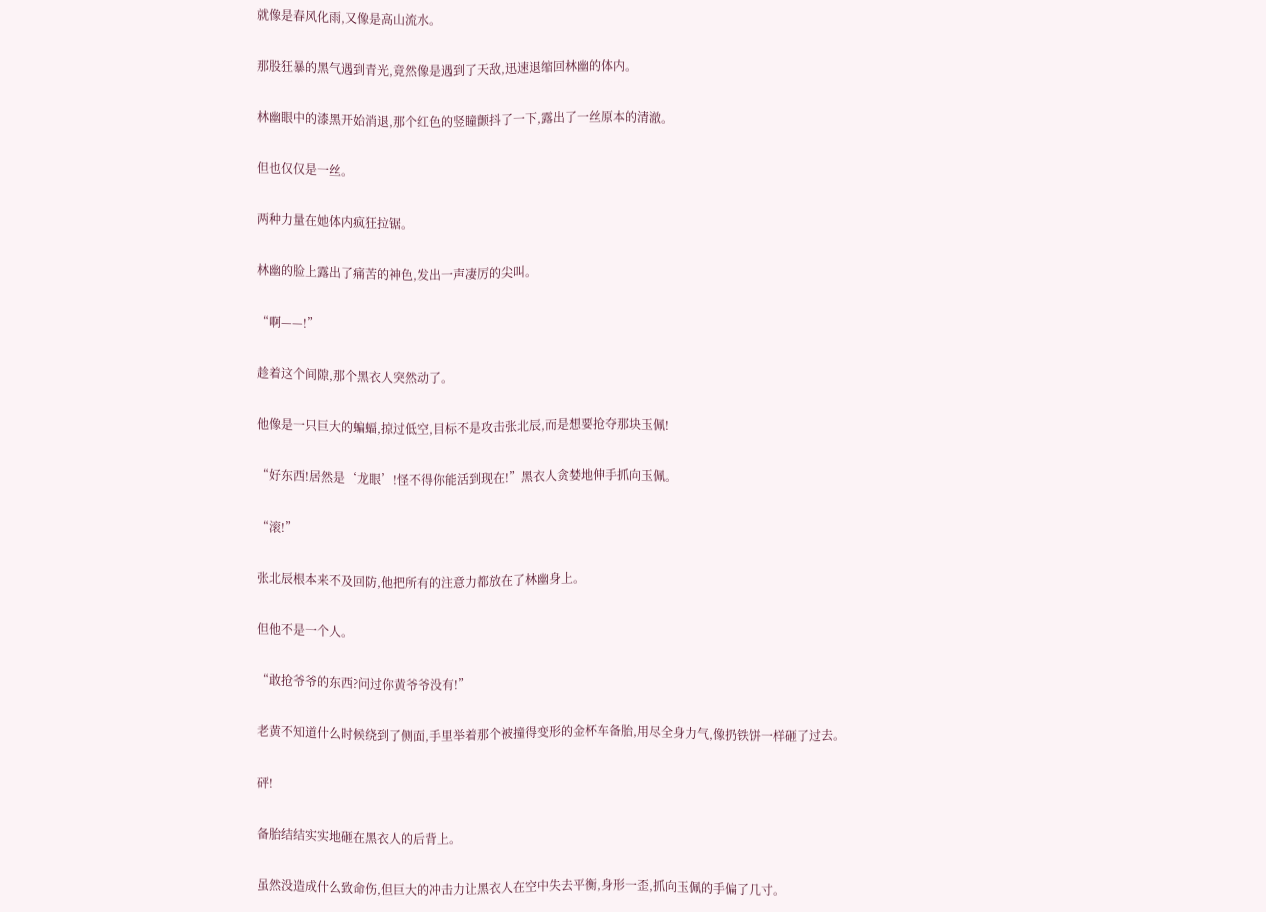就像是春风化雨,又像是高山流水。

那股狂暴的黑气遇到青光,竟然像是遇到了天敌,迅速退缩回林幽的体内。

林幽眼中的漆黑开始消退,那个红色的竖瞳颤抖了一下,露出了一丝原本的清澈。

但也仅仅是一丝。

两种力量在她体内疯狂拉锯。

林幽的脸上露出了痛苦的神色,发出一声凄厉的尖叫。

“啊——!”

趁着这个间隙,那个黑衣人突然动了。

他像是一只巨大的蝙蝠,掠过低空,目标不是攻击张北辰,而是想要抢夺那块玉佩!

“好东西!居然是‘龙眼’!怪不得你能活到现在!”黑衣人贪婪地伸手抓向玉佩。

“滚!”

张北辰根本来不及回防,他把所有的注意力都放在了林幽身上。

但他不是一个人。

“敢抢爷爷的东西?问过你黄爷爷没有!”

老黄不知道什么时候绕到了侧面,手里举着那个被撞得变形的金杯车备胎,用尽全身力气,像扔铁饼一样砸了过去。

砰!

备胎结结实实地砸在黑衣人的后背上。

虽然没造成什么致命伤,但巨大的冲击力让黑衣人在空中失去平衡,身形一歪,抓向玉佩的手偏了几寸。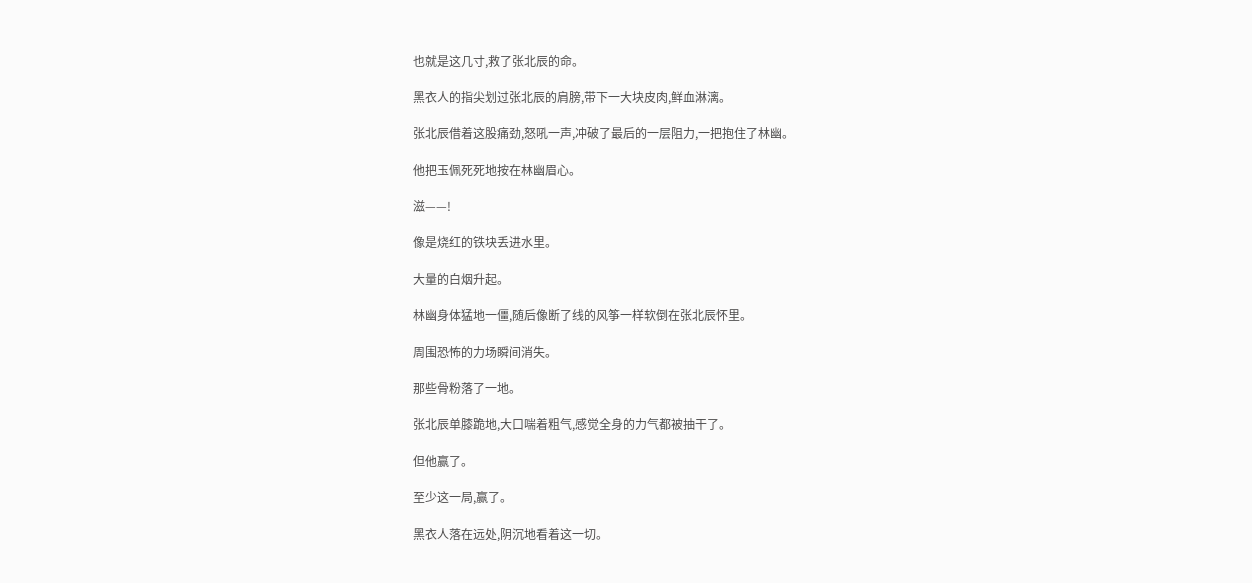也就是这几寸,救了张北辰的命。

黑衣人的指尖划过张北辰的肩膀,带下一大块皮肉,鲜血淋漓。

张北辰借着这股痛劲,怒吼一声,冲破了最后的一层阻力,一把抱住了林幽。

他把玉佩死死地按在林幽眉心。

滋——!

像是烧红的铁块丢进水里。

大量的白烟升起。

林幽身体猛地一僵,随后像断了线的风筝一样软倒在张北辰怀里。

周围恐怖的力场瞬间消失。

那些骨粉落了一地。

张北辰单膝跪地,大口喘着粗气,感觉全身的力气都被抽干了。

但他赢了。

至少这一局,赢了。

黑衣人落在远处,阴沉地看着这一切。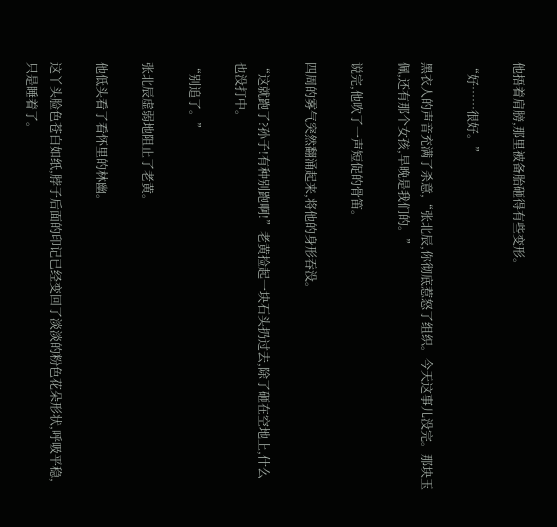他捂着肩膀,那里被备胎砸得有些变形。

“好……很好。”

黑衣人的声音充满了杀意,“张北辰,你彻底惹怒了组织。今天这事儿没完。那块玉佩,还有那个女孩,早晚是我们的。”

说完,他吹了一声短促的骨笛。

四周的雾气突然翻涌起来,将他的身形吞没。

“这就跑了?孙子!有种别跑啊!”老黄捡起一块石头扔过去,除了砸在空地上,什么也没打中。

“别追了。”

张北辰虚弱地阻止了老黄。

他低头看了看怀里的林幽。

这丫头脸色苍白如纸,脖子后面的印记已经变回了淡淡的粉色花朵形状,呼吸平稳,只是睡着了。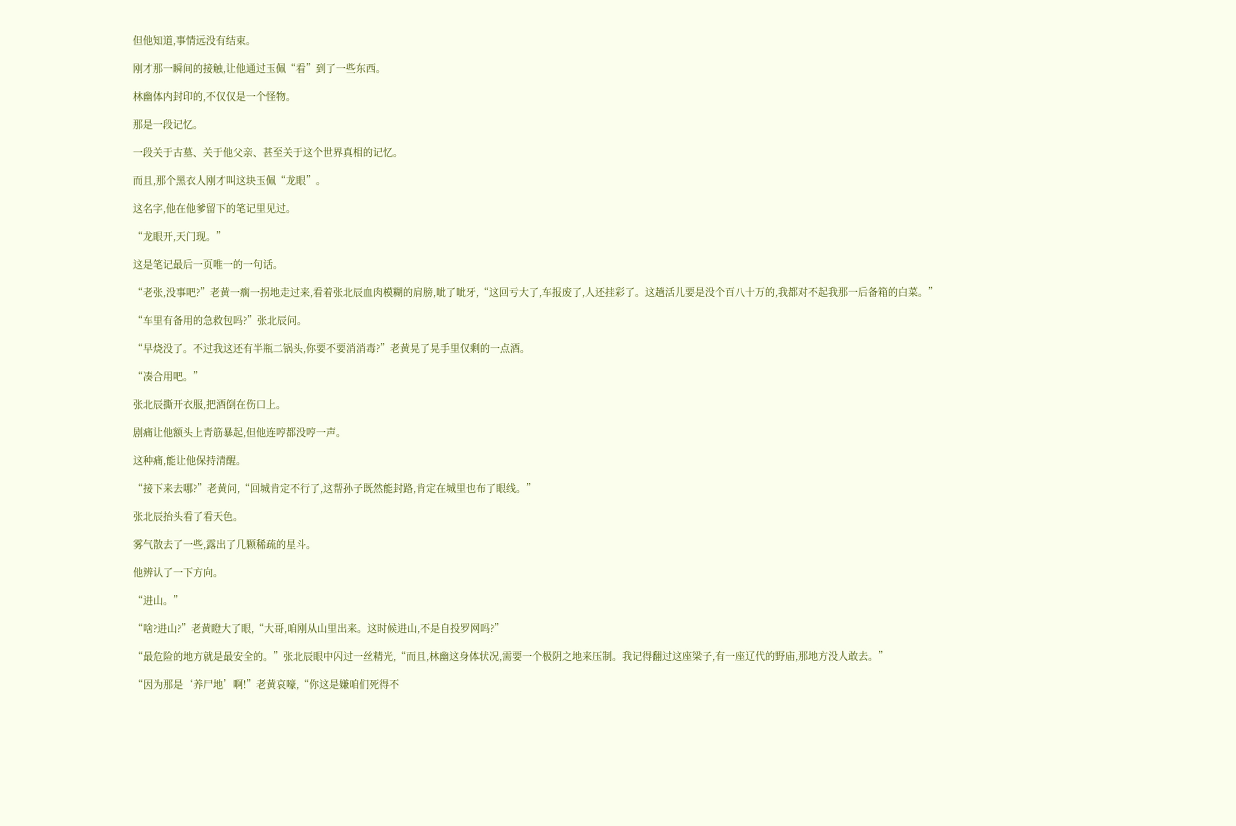但他知道,事情远没有结束。

刚才那一瞬间的接触,让他通过玉佩“看”到了一些东西。

林幽体内封印的,不仅仅是一个怪物。

那是一段记忆。

一段关于古墓、关于他父亲、甚至关于这个世界真相的记忆。

而且,那个黑衣人刚才叫这块玉佩“龙眼”。

这名字,他在他爹留下的笔记里见过。

“龙眼开,天门现。”

这是笔记最后一页唯一的一句话。

“老张,没事吧?”老黄一瘸一拐地走过来,看着张北辰血肉模糊的肩膀,呲了呲牙,“这回亏大了,车报废了,人还挂彩了。这趟活儿要是没个百八十万的,我都对不起我那一后备箱的白菜。”

“车里有备用的急救包吗?”张北辰问。

“早烧没了。不过我这还有半瓶二锅头,你要不要消消毒?”老黄晃了晃手里仅剩的一点酒。

“凑合用吧。”

张北辰撕开衣服,把酒倒在伤口上。

剧痛让他额头上青筋暴起,但他连哼都没哼一声。

这种痛,能让他保持清醒。

“接下来去哪?”老黄问,“回城肯定不行了,这帮孙子既然能封路,肯定在城里也布了眼线。”

张北辰抬头看了看天色。

雾气散去了一些,露出了几颗稀疏的星斗。

他辨认了一下方向。

“进山。”

“啥?进山?”老黄瞪大了眼,“大哥,咱刚从山里出来。这时候进山,不是自投罗网吗?”

“最危险的地方就是最安全的。”张北辰眼中闪过一丝精光,“而且,林幽这身体状况,需要一个极阴之地来压制。我记得翻过这座梁子,有一座辽代的野庙,那地方没人敢去。”

“因为那是‘养尸地’啊!”老黄哀嚎,“你这是嫌咱们死得不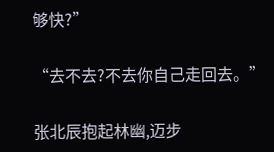够快?”

“去不去?不去你自己走回去。”

张北辰抱起林幽,迈步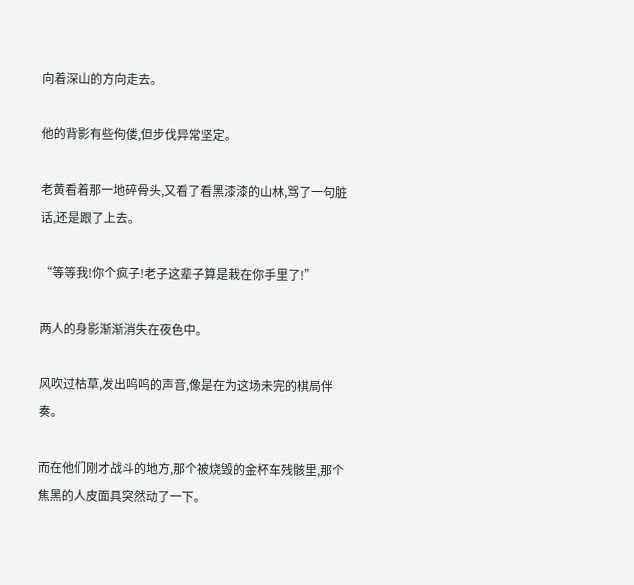向着深山的方向走去。

他的背影有些佝偻,但步伐异常坚定。

老黄看着那一地碎骨头,又看了看黑漆漆的山林,骂了一句脏话,还是跟了上去。

“等等我!你个疯子!老子这辈子算是栽在你手里了!”

两人的身影渐渐消失在夜色中。

风吹过枯草,发出呜呜的声音,像是在为这场未完的棋局伴奏。

而在他们刚才战斗的地方,那个被烧毁的金杯车残骸里,那个焦黑的人皮面具突然动了一下。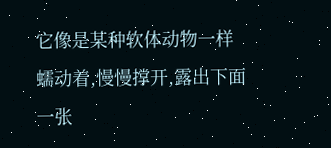它像是某种软体动物一样蠕动着,慢慢撑开,露出下面一张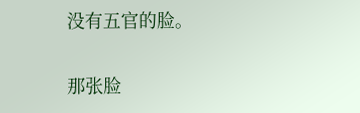没有五官的脸。

那张脸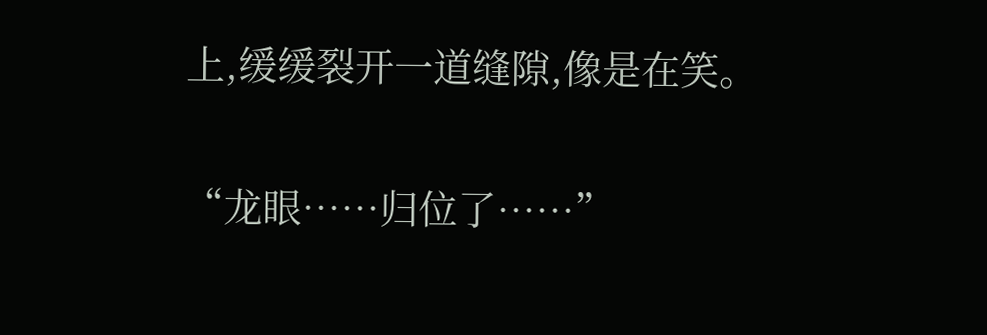上,缓缓裂开一道缝隙,像是在笑。

“龙眼……归位了……”